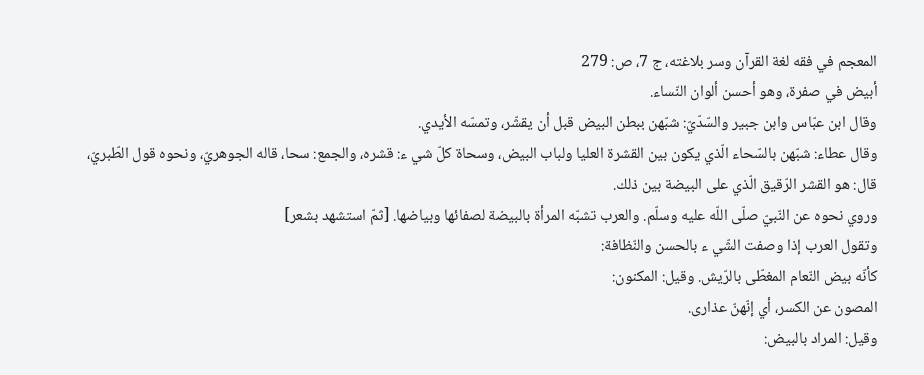المعجم في فقه لغة القرآن وسر بلاغته، ج 7، ص: 279
أبيض في صفرة، وهو أحسن ألوان النّساء.
وقال ابن عبّاس وابن جبير والسّدّيّ: شبّهن ببطن البيض قبل أن يقشّر، وتمسّه الأيدي.
وقال عطاء: شبّهن بالسّحاء الّذي يكون بين القشرة العليا ولباب البيض، وسحاة كلّ شي ء: قشره، والجمع: سحا، قاله الجوهريّ، ونحوه قول الطّبريّ، قال: هو القشر الرّقيق الّذي على البيضة بين ذلك.
وروي نحوه عن النّبيّ صلّى اللّه عليه وسلّم. والعرب تشبّه المرأة بالبيضة لصفائها وبياضها. [ثمّ استشهد بشعر]
وتقول العرب إذا وصفت الشّي ء بالحسن والنّظافة:
كأنّه بيض النّعام المغطّى بالرّيش. وقيل: المكنون:
المصون عن الكسر، أي إنّهنّ عذارى.
وقيل: المراد بالبيض: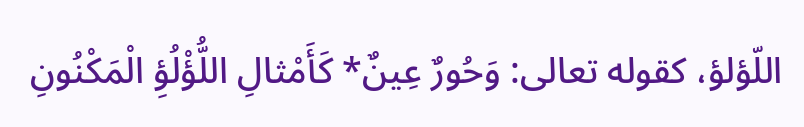اللّؤلؤ، كقوله تعالى: وَحُورٌ عِينٌ* كَأَمْثالِ اللُّؤْلُؤِ الْمَكْنُونِ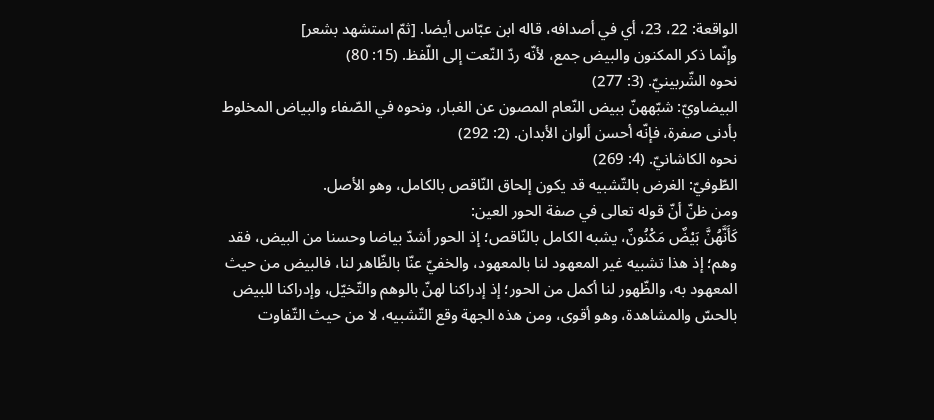الواقعة: 22، 23، أي في أصدافه، قاله ابن عبّاس أيضا. [ثمّ استشهد بشعر]
وإنّما ذكر المكنون والبيض جمع، لأنّه ردّ النّعت إلى اللّفظ. (15: 80)
نحوه الشّربينيّ. (3: 277)
البيضاويّ: شبّههنّ ببيض النّعام المصون عن الغبار، ونحوه في الصّفاء والبياض المخلوط بأدنى صفرة، فإنّه أحسن ألوان الأبدان. (2: 292)
نحوه الكاشانيّ. (4: 269)
الطّوفيّ: الغرض بالتّشبيه قد يكون إلحاق النّاقص بالكامل، وهو الأصل.
ومن ظنّ أنّ قوله تعالى في صفة الحور العين:
كَأَنَّهُنَّ بَيْضٌ مَكْنُونٌ، يشبه الكامل بالنّاقص؛ إذ الحور أشدّ بياضا وحسنا من البيض، فقد وهم؛ إذ هذا تشبيه غير المعهود لنا بالمعهود، والخفيّ عنّا بالظّاهر لنا، فالبيض من حيث المعهود به، والظّهور لنا أكمل من الحور؛ إذ إدراكنا لهنّ بالوهم والتّخيّل، وإدراكنا للبيض بالحسّ والمشاهدة، وهو أقوى، ومن هذه الجهة وقع التّشبيه، لا من حيث التّفاوت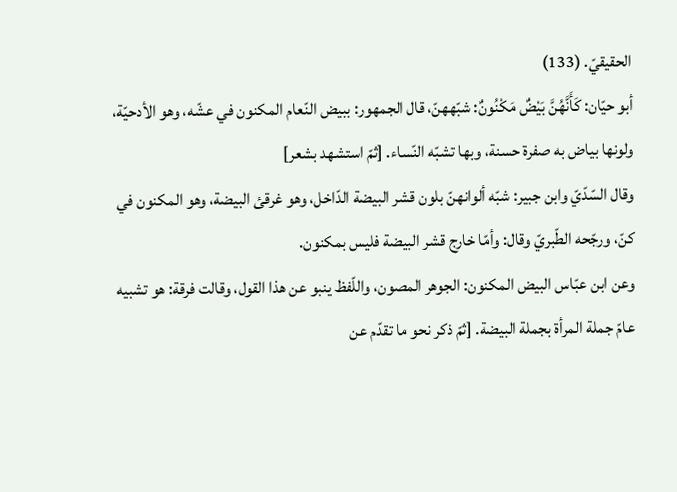الحقيقيّ. (133)
أبو حيّان: كَأَنَّهُنَّ بَيْضٌ مَكْنُونٌ: شبّههنّ، قال الجمهور: ببيض النّعام المكنون في عشّه، وهو الأدحيّة، ولونها بياض به صفرة حسنة، وبها تشبّه النّساء. [ثمّ استشهد بشعر]
وقال السّدّيّ وابن جبير: شبّه ألوانهنّ بلون قشر البيضة الدّاخل، وهو غرقئ البيضة، وهو المكنون في كنّ، ورجّحه الطّبريّ وقال: وأمّا خارج قشر البيضة فليس بمكنون.
وعن ابن عبّاس البيض المكنون: الجوهر المصون، واللّفظ ينبو عن هذا القول، وقالت فرقة: هو تشبيه عامّ جملة المرأة بجملة البيضة. [ثمّ ذكر نحو ما تقدّم عن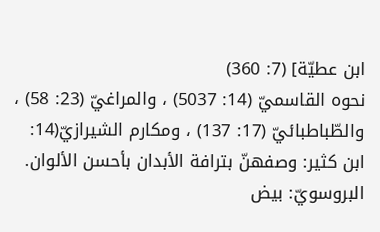ابن عطيّة] (7: 360)
نحوه القاسميّ (14: 5037) ، والمراغيّ (23: 58) ، والطّباطبائيّ (17: 137) ، ومكارم الشيرازيّ(14:
ابن كثير: وصفهنّ بترافة الأبدان بأحسن الألوان.
البروسويّ: بيض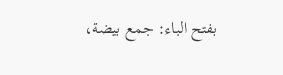بفتح الباء: جمع بيضة،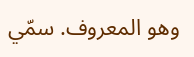وهو المعروف. سمّي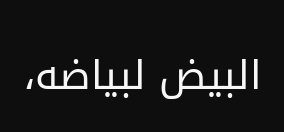البيض لبياضه،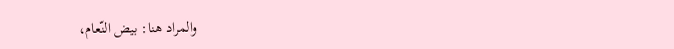والمراد هنا: بيض النّعام،